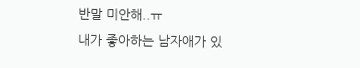반말 미안해..ㅠ
내가 좋아하는 남자애가 있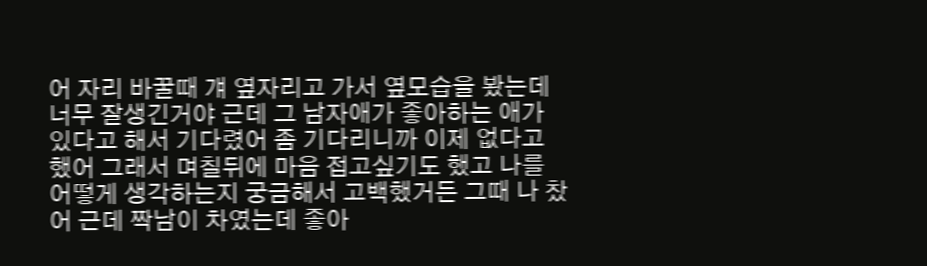어 자리 바꿀때 걔 옆자리고 가서 옆모습을 봤는데 너무 잘생긴거야 근데 그 남자애가 좋아하는 애가 있다고 해서 기다렸어 좀 기다리니까 이제 없다고 했어 그래서 며칠뒤에 마음 접고싶기도 했고 나를 어떻게 생각하는지 궁금해서 고백했거든 그때 나 찼어 근데 짝남이 차였는데 좋아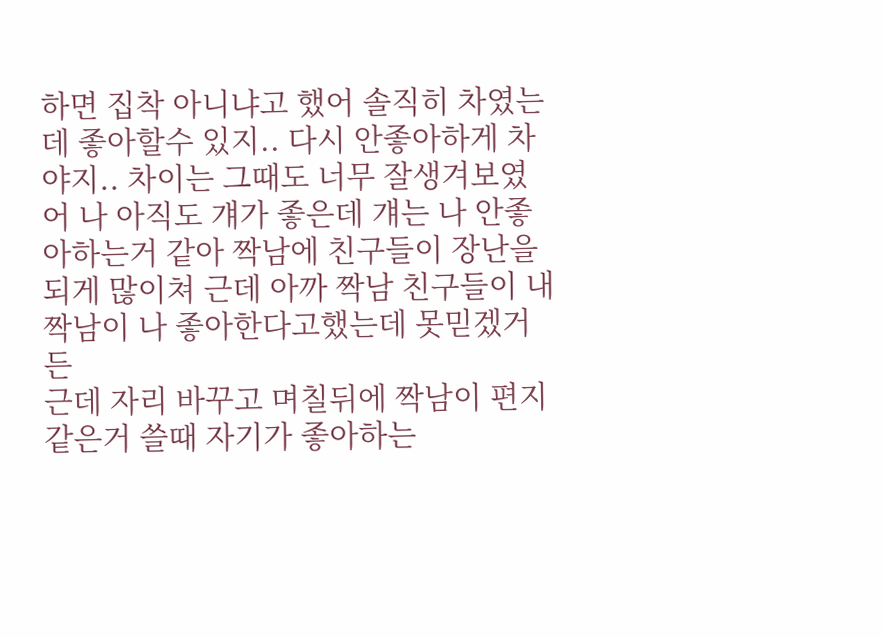하면 집착 아니냐고 했어 솔직히 차였는데 좋아할수 있지.. 다시 안좋아하게 차야지.. 차이는 그때도 너무 잘생겨보였어 나 아직도 걔가 좋은데 걔는 나 안좋아하는거 같아 짝남에 친구들이 장난을 되게 많이쳐 근데 아까 짝남 친구들이 내 짝남이 나 좋아한다고했는데 못믿겠거든
근데 자리 바꾸고 며칠뒤에 짝남이 편지같은거 쓸때 자기가 좋아하는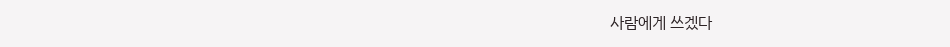사람에게 쓰겠다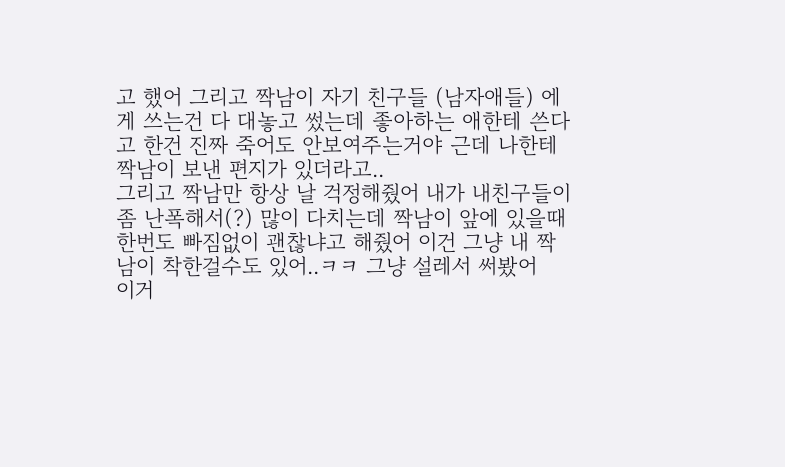고 했어 그리고 짝남이 자기 친구들 (남자애들) 에게 쓰는건 다 대놓고 썼는데 좋아하는 애한테 쓴다고 한건 진짜 죽어도 안보여주는거야 근데 나한테 짝남이 보낸 편지가 있더라고..
그리고 짝남만 항상 날 걱정해줬어 내가 내친구들이 좀 난폭해서(?) 많이 다치는데 짝남이 앞에 있을때 한번도 빠짐없이 괜찮냐고 해줬어 이건 그냥 내 짝남이 착한걸수도 있어..ㅋㅋ 그냥 설레서 써봤어
이거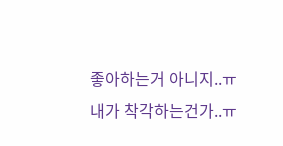좋아하는거 아니지..ㅠ
내가 착각하는건가..ㅠ